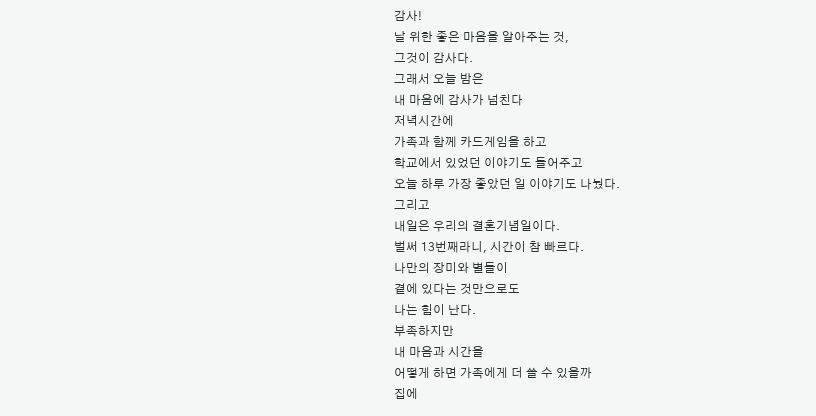감사!
날 위한 좋은 마음을 알아주는 것,
그것이 감사다.
그래서 오늘 밤은
내 마음에 감사가 넘친다
저녁시간에
가족과 함께 카드게임을 하고
학교에서 있었던 이야기도 들어주고
오늘 하루 가장 좋았던 일 이야기도 나눴다.
그리고
내일은 우리의 결혼기념일이다.
벌써 13번째라니, 시간이 참 빠르다.
나만의 장미와 별들이
곁에 있다는 것만으로도
나는 힘이 난다.
부족하지만
내 마음과 시간을
어떻게 하면 가족에게 더 쓸 수 있을까
집에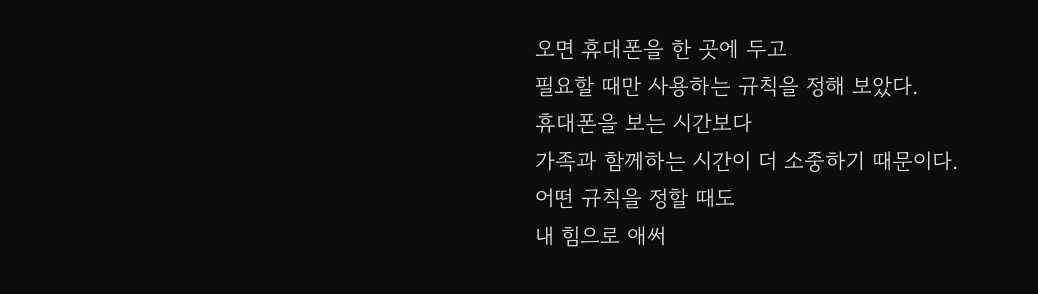오면 휴대폰을 한 곳에 두고
필요할 때만 사용하는 규칙을 정해 보았다.
휴대폰을 보는 시간보다
가족과 함께하는 시간이 더 소중하기 때문이다.
어떤 규칙을 정할 때도
내 힘으로 애써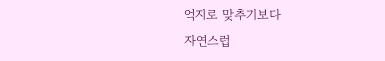억지로 맞추기보다
자연스럽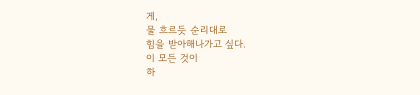게,
물 흐르듯 순리대로
힘을 받아해나가고 싶다.
이 모든 것이
하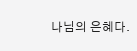나님의 은혜다.